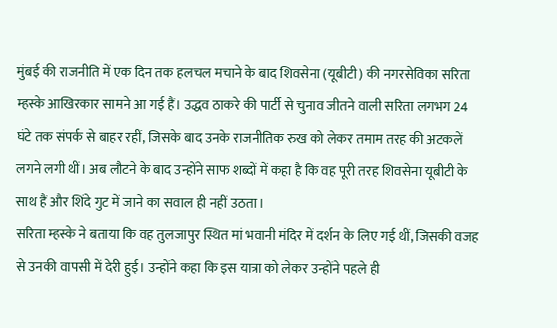मुंबई की राजनीति में एक दिन तक हलचल मचाने के बाद शिवसेना (यूबीटी) की नगरसेविका सरिता म्हस्के आखिरकार सामने आ गई हैं। उद्धव ठाकरे की पार्टी से चुनाव जीतने वाली सरिता लगभग 24 घंटे तक संपर्क से बाहर रहीं, जिसके बाद उनके राजनीतिक रुख को लेकर तमाम तरह की अटकलें लगने लगी थीं। अब लौटने के बाद उन्होंने साफ शब्दों में कहा है कि वह पूरी तरह शिवसेना यूबीटी के साथ हैं और शिंदे गुट में जाने का सवाल ही नहीं उठता।
सरिता म्हस्के ने बताया कि वह तुलजापुर स्थित मां भवानी मंदिर में दर्शन के लिए गई थीं, जिसकी वजह से उनकी वापसी में देरी हुई। उन्होंने कहा कि इस यात्रा को लेकर उन्होंने पहले ही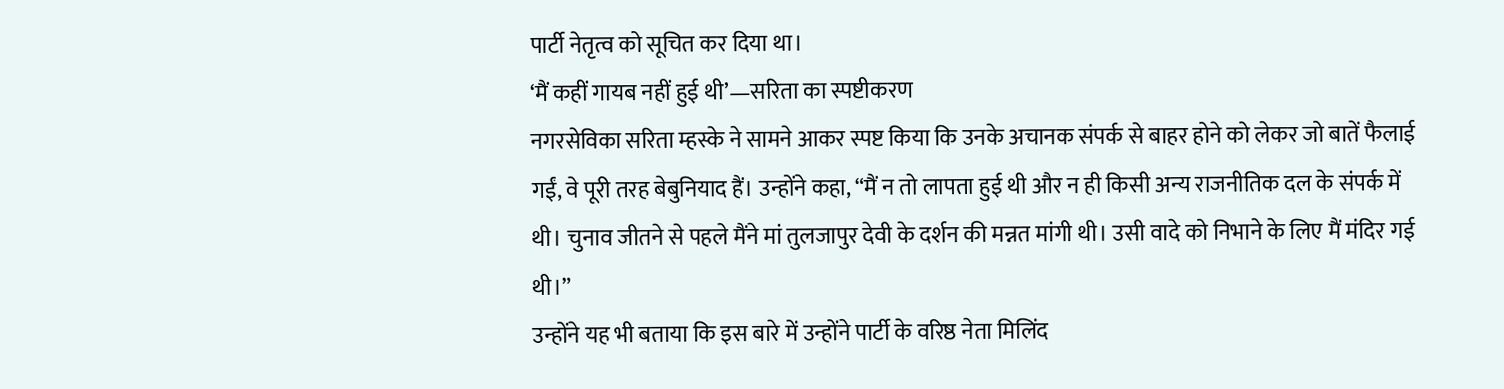पार्टी नेतृत्व को सूचित कर दिया था।
‘मैं कहीं गायब नहीं हुई थी’—सरिता का स्पष्टीकरण
नगरसेविका सरिता म्हस्के ने सामने आकर स्पष्ट किया कि उनके अचानक संपर्क से बाहर होने को लेकर जो बातें फैलाई गईं, वे पूरी तरह बेबुनियाद हैं। उन्होंने कहा, “मैं न तो लापता हुई थी और न ही किसी अन्य राजनीतिक दल के संपर्क में थी। चुनाव जीतने से पहले मैंने मां तुलजापुर देवी के दर्शन की मन्नत मांगी थी। उसी वादे को निभाने के लिए मैं मंदिर गई थी।”
उन्होंने यह भी बताया कि इस बारे में उन्होंने पार्टी के वरिष्ठ नेता मिलिंद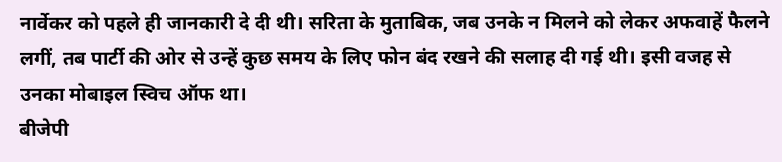नार्वेकर को पहले ही जानकारी दे दी थी। सरिता के मुताबिक, जब उनके न मिलने को लेकर अफवाहें फैलने लगीं, तब पार्टी की ओर से उन्हें कुछ समय के लिए फोन बंद रखने की सलाह दी गई थी। इसी वजह से उनका मोबाइल स्विच ऑफ था।
बीजेपी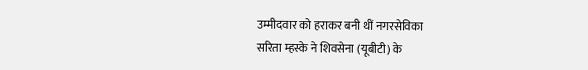उम्मीदवार को हराकर बनी थीं नगरसेविका
सरिता म्हस्के ने शिवसेना (यूबीटी) के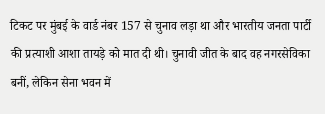टिकट पर मुंबई के वार्ड नंबर 157 से चुनाव लड़ा था और भारतीय जनता पार्टी की प्रत्याशी आशा तायड़े को मात दी थी। चुनावी जीत के बाद वह नगरसेविका बनीं, लेकिन सेना भवन में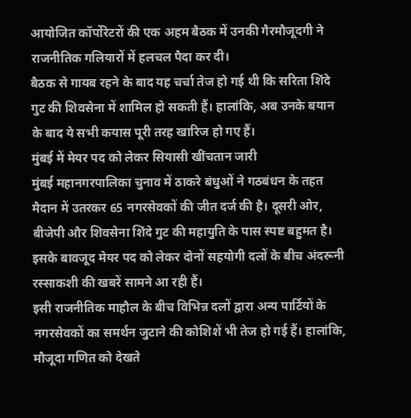आयोजित कॉर्पोरेटरों की एक अहम बैठक में उनकी गैरमौजूदगी ने राजनीतिक गलियारों में हलचल पैदा कर दी।
बैठक से गायब रहने के बाद यह चर्चा तेज हो गई थी कि सरिता शिंदे गुट की शिवसेना में शामिल हो सकती हैं। हालांकि, अब उनके बयान के बाद ये सभी कयास पूरी तरह खारिज हो गए हैं।
मुंबई में मेयर पद को लेकर सियासी खींचतान जारी
मुंबई महानगरपालिका चुनाव में ठाकरे बंधुओं ने गठबंधन के तहत मैदान में उतरकर 65 नगरसेवकों की जीत दर्ज की है। दूसरी ओर, बीजेपी और शिवसेना शिंदे गुट की महायुति के पास स्पष्ट बहुमत है। इसके बावजूद मेयर पद को लेकर दोनों सहयोगी दलों के बीच अंदरूनी रस्साकशी की खबरें सामने आ रही हैं।
इसी राजनीतिक माहौल के बीच विभिन्न दलों द्वारा अन्य पार्टियों के नगरसेवकों का समर्थन जुटाने की कोशिशें भी तेज हो गई हैं। हालांकि, मौजूदा गणित को देखते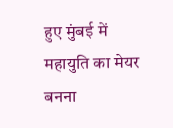हुए मुंबई में महायुति का मेयर बनना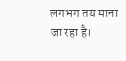लगभग तय माना जा रहा है।